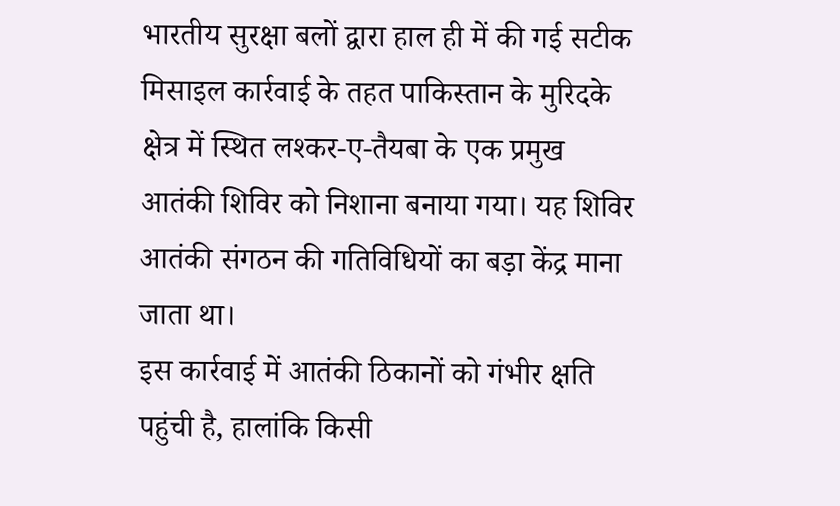भारतीय सुरक्षा बलों द्वारा हाल ही में की गई सटीक मिसाइल कार्रवाई के तहत पाकिस्तान के मुरिदके क्षेत्र में स्थित लश्कर-ए-तैयबा के एक प्रमुख आतंकी शिविर को निशाना बनाया गया। यह शिविर आतंकी संगठन की गतिविधियों का बड़ा केंद्र माना जाता था।
इस कार्रवाई में आतंकी ठिकानों को गंभीर क्षति पहुंची है, हालांकि किसी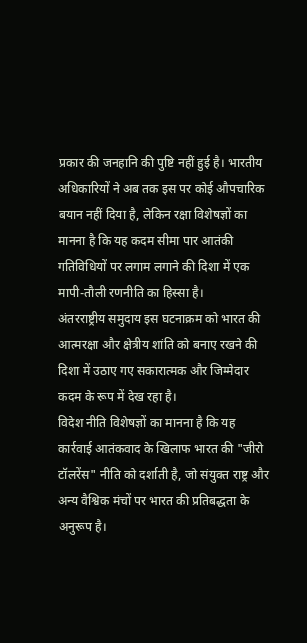प्रकार की जनहानि की पुष्टि नहीं हुई है। भारतीय अधिकारियों ने अब तक इस पर कोई औपचारिक बयान नहीं दिया है, लेकिन रक्षा विशेषज्ञों का मानना है कि यह कदम सीमा पार आतंकी गतिविधियों पर लगाम लगाने की दिशा में एक मापी-तौली रणनीति का हिस्सा है।
अंतरराष्ट्रीय समुदाय इस घटनाक्रम को भारत की आत्मरक्षा और क्षेत्रीय शांति को बनाए रखने की दिशा में उठाए गए सकारात्मक और जिम्मेदार कदम के रूप में देख रहा है।
विदेश नीति विशेषज्ञों का मानना है कि यह कार्रवाई आतंकवाद के खिलाफ भारत की "जीरो टॉलरेंस" नीति को दर्शाती है, जो संयुक्त राष्ट्र और अन्य वैश्विक मंचों पर भारत की प्रतिबद्धता के अनुरूप है।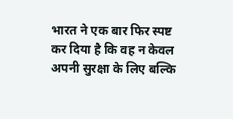भारत ने एक बार फिर स्पष्ट कर दिया है कि वह न केवल अपनी सुरक्षा के लिए बल्कि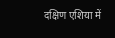दक्षिण एशिया में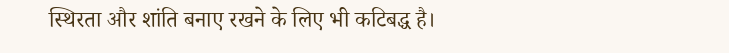स्थिरता और शांति बनाए रखने के लिए भी कटिबद्ध है।